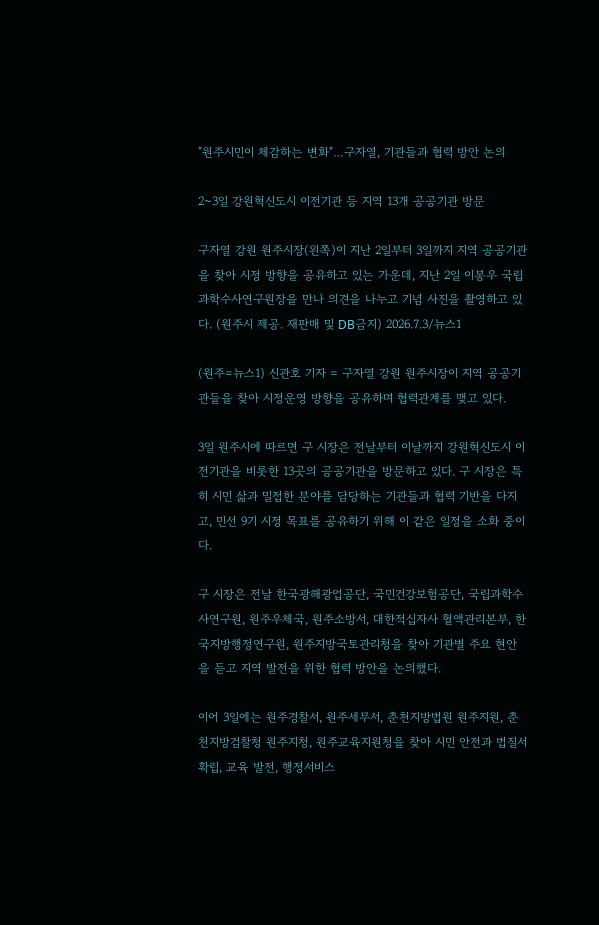"원주시민이 체감하는 변화"…구자열, 기관들과 협력 방안 논의

2~3일 강원혁신도시 이전기관 등 지역 13개 공공기관 방문

구자열 강원 원주시장(왼쪽)이 지난 2일부터 3일까지 지역 공공기관을 찾아 시정 방향을 공유하고 있는 가운데, 지난 2일 이봉우 국립과학수사연구원장을 만나 의견을 나누고 기념 사진을 촬영하고 있다. (원주시 제공. 재판매 및 DB금지) 2026.7.3/뉴스1

(원주=뉴스1) 신관호 기자 = 구자열 강원 원주시장이 지역 공공기관들을 찾아 시정운영 방향을 공유하며 협력관계를 맺고 있다.

3일 원주시에 따르면 구 시장은 전날부터 이날까지 강원혁신도시 이전기관을 비롯한 13곳의 공공기관을 방문하고 있다. 구 시장은 특히 시민 삶과 밀접한 분야를 담당하는 기관들과 협력 기반을 다지고, 민선 9기 시정 목표를 공유하기 위해 이 같은 일정을 소화 중이다.

구 시장은 전날 한국광해광업공단, 국민건강보험공단, 국립과학수사연구원, 원주우체국, 원주소방서, 대한적십자사 혈액관리본부, 한국지방행정연구원, 원주지방국토관리청을 찾아 기관별 주요 현안을 듣고 지역 발전을 위한 협력 방안을 논의했다.

이어 3일에는 원주경찰서, 원주세무서, 춘천지방법원 원주지원, 춘천지방검찰청 원주지청, 원주교육지원청을 찾아 시민 안전과 법질서 확립, 교육 발전, 행정서비스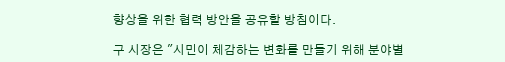향상을 위한 협력 방안을 공유할 방침이다.

구 시장은 "시민이 체감하는 변화를 만들기 위해 분야별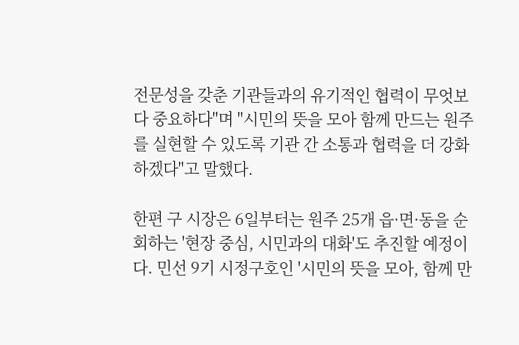전문성을 갖춘 기관들과의 유기적인 협력이 무엇보다 중요하다"며 "시민의 뜻을 모아 함께 만드는 원주를 실현할 수 있도록 기관 간 소통과 협력을 더 강화하겠다"고 말했다.

한편 구 시장은 6일부터는 원주 25개 읍·면·동을 순회하는 '현장 중심, 시민과의 대화'도 추진할 예정이다. 민선 9기 시정구호인 '시민의 뜻을 모아, 함께 만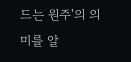드는 원주'의 의미를 알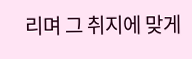리며 그 취지에 맞게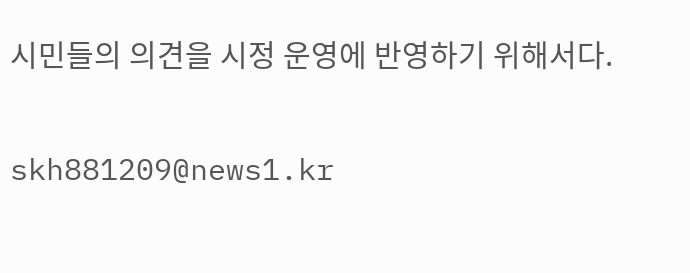시민들의 의견을 시정 운영에 반영하기 위해서다.

skh881209@news1.kr